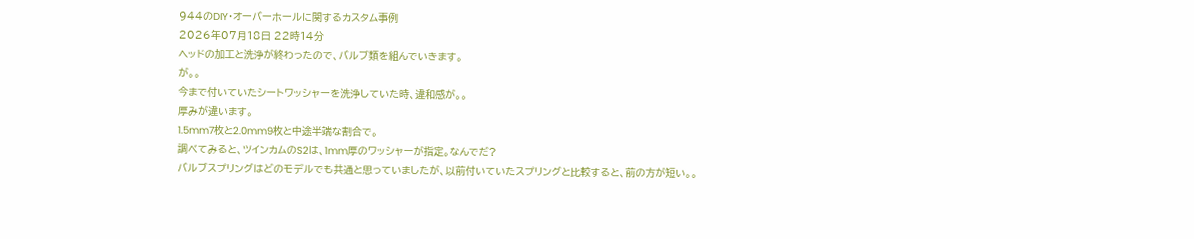944のDIY・オーバーホールに関するカスタム事例
2026年07月18日 22時14分
ヘッドの加工と洗浄が終わったので、バルブ類を組んでいきます。
が。。
今まで付いていたシートワッシャーを洗浄していた時、違和感が。。
厚みが違います。
1.5mm7枚と2.0mm9枚と中途半端な割合で。
調べてみると、ツインカムのS2は、1mm厚のワッシャーが指定。なんでだ?
バルブスプリングはどのモデルでも共通と思っていましたが、以前付いていたスプリングと比較すると、前の方が短い。。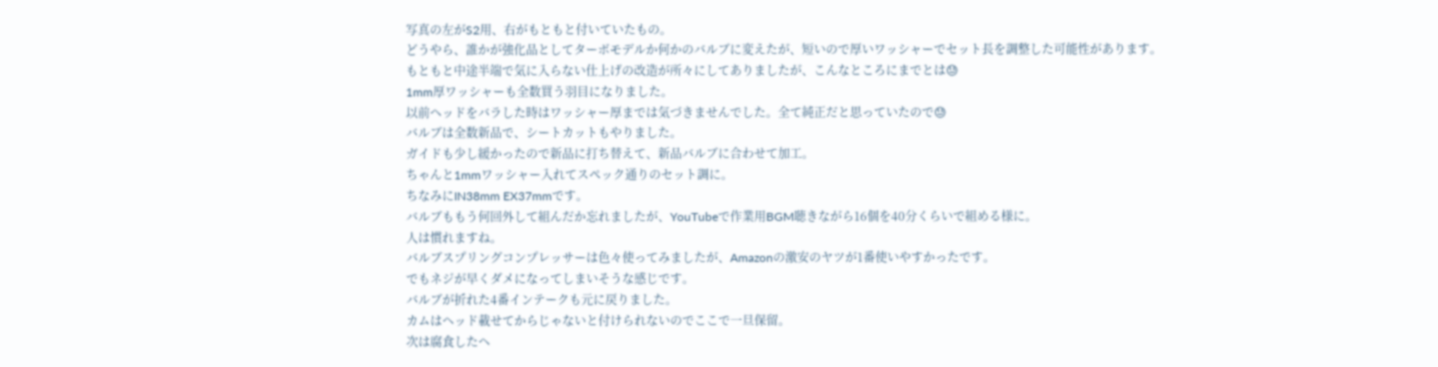写真の左がS2用、右がもともと付いていたもの。
どうやら、誰かが強化品としてターボモデルか何かのバルブに変えたが、短いので厚いワッシャーでセット長を調整した可能性があります。
もともと中途半端で気に入らない仕上げの改造が所々にしてありましたが、こんなところにまでとは😓
1mm厚ワッシャーも全数買う羽目になりました。
以前ヘッドをバラした時はワッシャー厚までは気づきませんでした。全て純正だと思っていたので😓
バルブは全数新品で、シートカットもやりました。
ガイドも少し緩かったので新品に打ち替えて、新品バルブに合わせて加工。
ちゃんと1mmワッシャー入れてスペック通りのセット調に。
ちなみにIN38mm EX37mmです。
バルブももう何回外して組んだか忘れましたが、YouTubeで作業用BGM聴きながら16個を40分くらいで組める様に。
人は慣れますね。
バルブスプリングコンプレッサーは色々使ってみましたが、Amazonの激安のヤツが1番使いやすかったです。
でもネジが早くダメになってしまいそうな感じです。
バルブが折れた4番インテークも元に戻りました。
カムはヘッド載せてからじゃないと付けられないのでここで一旦保留。
次は腐食したヘ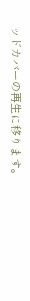ッドカバーの再生に移ります。